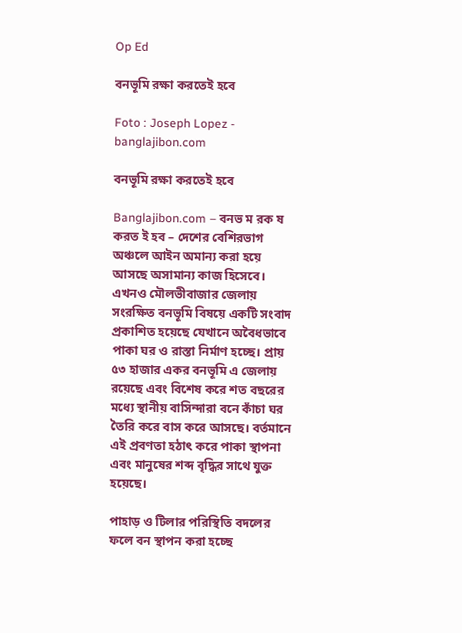Op Ed

বনভূমি রক্ষা করতেই হবে

Foto : Joseph Lopez - banglajibon.com

বনভূমি রক্ষা করতেই হবে

Banglajibon.com – বনভ ম রক ষ করত ই হব – দেশের বেশিরভাগ অঞ্চলে আইন অমান্য করা হয়ে আসছে অসামান্য কাজ হিসেবে। এখনও মৌলভীবাজার জেলায় সংরক্ষিত বনভূমি বিষয়ে একটি সংবাদ প্রকাশিত হয়েছে যেখানে অবৈধভাবে পাকা ঘর ও রাস্তা নির্মাণ হচ্ছে। প্রায় ৫৩ হাজার একর বনভূমি এ জেলায় রয়েছে এবং বিশেষ করে শত বছরের মধ্যে স্থানীয় বাসিন্দারা বনে কাঁচা ঘর তৈরি করে বাস করে আসছে। বর্তমানে এই প্রবণতা হঠাৎ করে পাকা স্থাপনা এবং মানুষের শব্দ বৃদ্ধির সাথে যুক্ত হয়েছে।

পাহাড় ও টিলার পরিস্থিতি বদলের ফলে বন স্থাপন করা হচ্ছে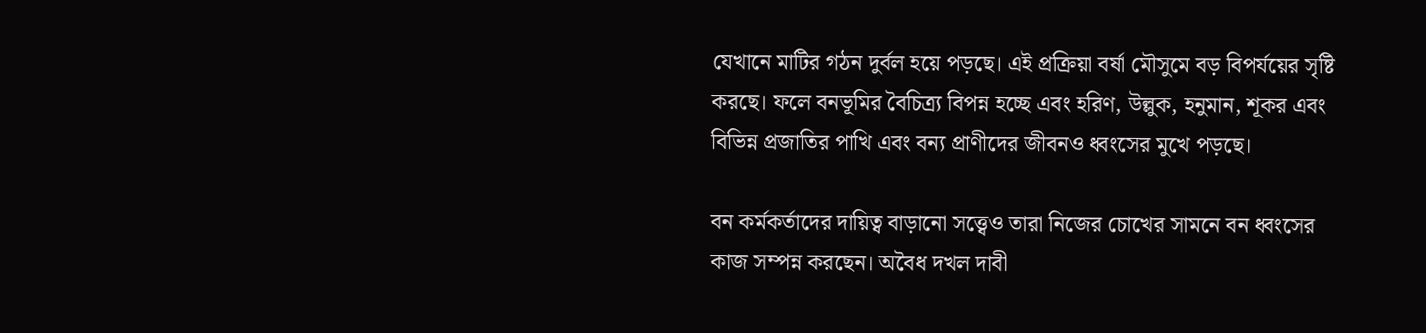যেখানে মাটির গঠন দুর্বল হয়ে পড়ছে। এই প্রক্রিয়া বর্ষা মৌসুমে বড় বিপর্যয়ের সৃষ্টি করছে। ফলে বনভূমির বৈচিত্র্য বিপন্ন হচ্ছে এবং হরিণ, উল্লুক, হনুমান, শূকর এবং বিভিন্ন প্রজাতির পাখি এবং বন্য প্রাণীদের জীবনও ধ্বংসের মুখে পড়ছে।

বন কর্মকর্তাদের দায়িত্ব বাড়ানো সত্ত্বেও তারা নিজের চোখের সামনে বন ধ্বংসের কাজ সম্পন্ন করছেন। অবৈধ দখল দাবী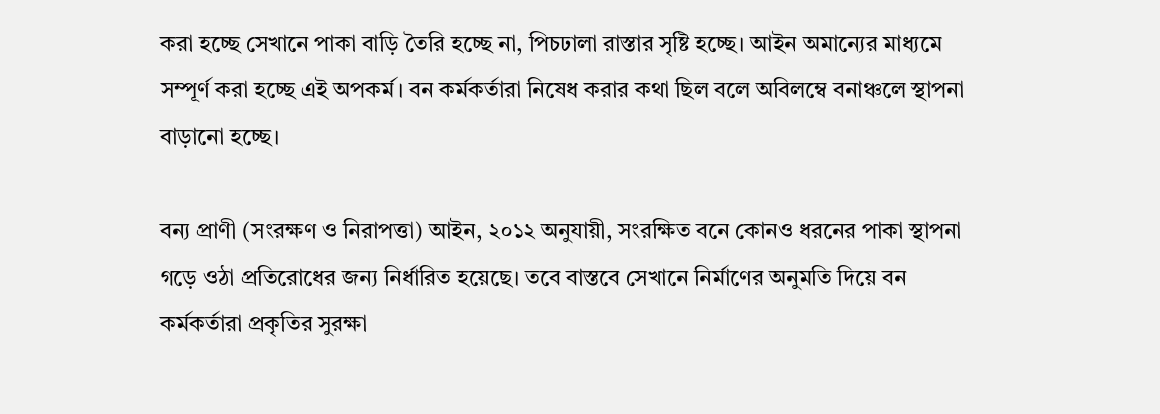করা হচ্ছে সেখানে পাকা বাড়ি তৈরি হচ্ছে না, পিচঢালা রাস্তার সৃষ্টি হচ্ছে। আইন অমান্যের মাধ্যমে সম্পূর্ণ করা হচ্ছে এই অপকর্ম। বন কর্মকর্তারা নিষেধ করার কথা ছিল বলে অবিলম্বে বনাঞ্চলে স্থাপনা বাড়ানো হচ্ছে।

বন্য প্রাণী (সংরক্ষণ ও নিরাপত্তা) আইন, ২০১২ অনুযায়ী, সংরক্ষিত বনে কোনও ধরনের পাকা স্থাপনা গড়ে ওঠা প্রতিরোধের জন্য নির্ধারিত হয়েছে। তবে বাস্তবে সেখানে নির্মাণের অনুমতি দিয়ে বন কর্মকর্তারা প্রকৃতির সুরক্ষা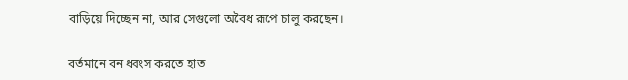বাড়িয়ে দিচ্ছেন না, আর সেগুলো অবৈধ রূপে চালু করছেন।

বর্তমানে বন ধ্বংস করতে হাত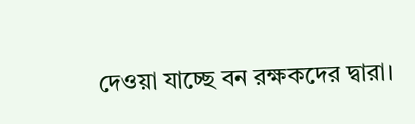দেওয়া যাচ্ছে বন রক্ষকদের দ্বারা।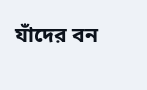যাঁদের বন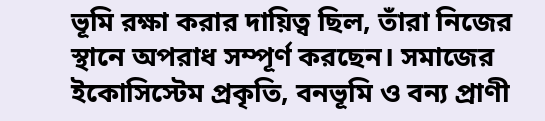ভূমি রক্ষা করার দায়িত্ব ছিল, তাঁরা নিজের স্থানে অপরাধ সম্পূর্ণ করছেন। সমাজের ইকোসিস্টেম প্রকৃতি, বনভূমি ও বন্য প্রাণী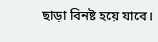ছাড়া বিনষ্ট হয়ে যাবে।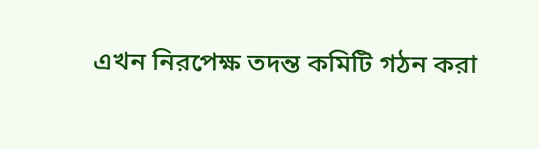এখন নিরপেক্ষ তদন্ত কমিটি গঠন করা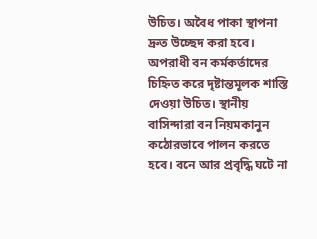উচিত। অবৈধ পাকা স্থাপনা দ্রুত উচ্ছেদ করা হবে। অপরাধী বন কর্মকর্তাদের চিহ্নিত করে দৃষ্টান্তমূলক শাস্তি দেওয়া উচিত। স্থানীয় বাসিন্দারা বন নিয়মকানুন কঠোরভাবে পালন করতে হবে। বনে আর প্রবৃদ্ধি ঘটে না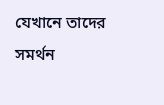যেখানে তাদের সমর্থন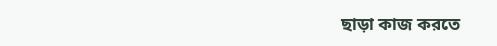ছাড়া কাজ করতে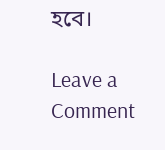হবে।

Leave a Comment